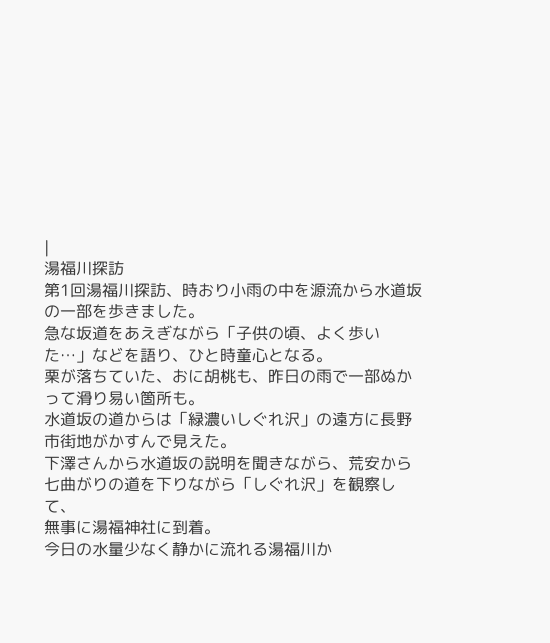|
湯福川探訪
第1回湯福川探訪、時おり小雨の中を源流から水道坂の一部を歩きました。
急な坂道をあえぎながら「子供の頃、よく歩いた…」などを語り、ひと時童心となる。
栗が落ちていた、おに胡桃も、昨日の雨で一部ぬかって滑り易い箇所も。
水道坂の道からは「緑濃いしぐれ沢」の遠方に長野市街地がかすんで見えた。
下澤さんから水道坂の説明を聞きながら、荒安から七曲がりの道を下りながら「しぐれ沢」を観察して、
無事に湯福神社に到着。
今日の水量少なく静かに流れる湯福川か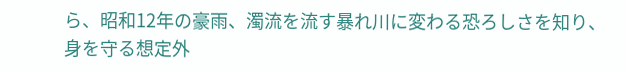ら、昭和12年の豪雨、濁流を流す暴れ川に変わる恐ろしさを知り、
身を守る想定外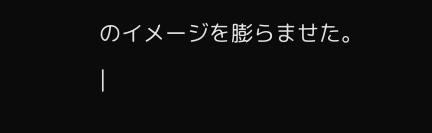のイメージを膨らませた。
|